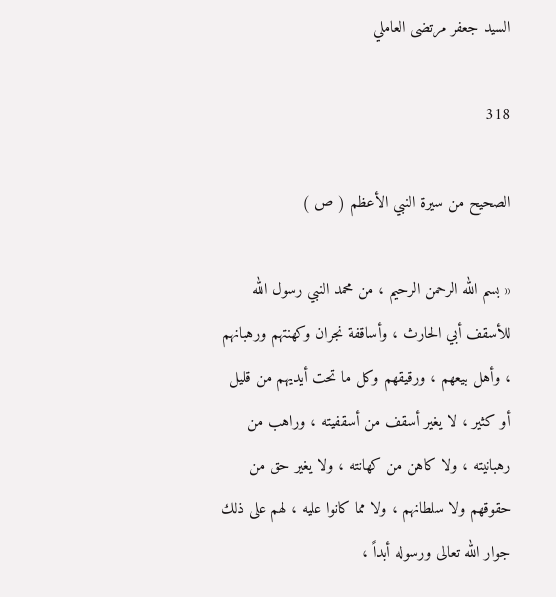السيد جعفر مرتضى العاملي

318

الصحيح من سيرة النبي الأعظم ( ص )

« بسم الله الرحمن الرحيم ، من محمد النبي رسول الله للأسقف أبي الحارث ، وأساقفة نجران وكهنتهم ورهبانهم ، وأهل بيعهم ، ورقيقهم وكل ما تحت أيديهم من قليل أو كثير ، لا يغير أسقف من أسقفيته ، وراهب من رهبانيته ، ولا كاهن من كهانته ، ولا يغير حق من حقوقهم ولا سلطانهم ، ولا مما كانوا عليه ، لهم على ذلك جوار الله تعالى ورسوله أبداً ،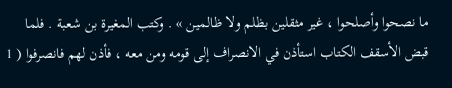ما نصحوا وأصلحوا ، غير مثقلين بظلم ولا ظالمين » . وكتب المغيرة بن شعبة . فلما قبض الأسقف الكتاب استأذن في الانصراف إلى قومه ومن معه ، فأذن لهم فانصرفوا ( 1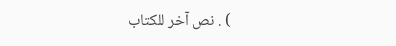) . نص آخر للكتاب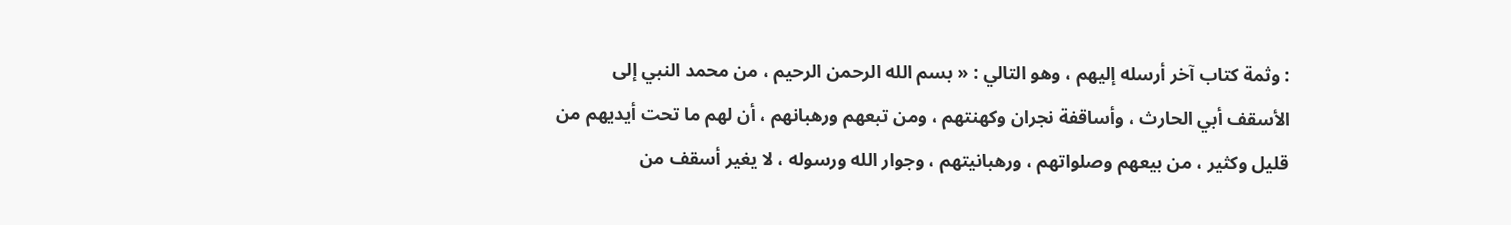: وثمة كتاب آخر أرسله إليهم ، وهو التالي : « بسم الله الرحمن الرحيم ، من محمد النبي إلى الأسقف أبي الحارث ، وأساقفة نجران وكهنتهم ، ومن تبعهم ورهبانهم ، أن لهم ما تحت أيديهم من قليل وكثير ، من بيعهم وصلواتهم ، ورهبانيتهم ، وجوار الله ورسوله ، لا يغير أسقف من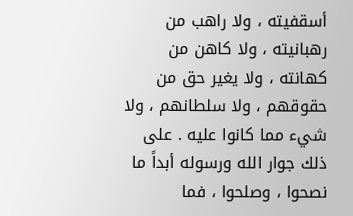أسقفيته ، ولا راهب من رهبانيته ، ولا كاهن من كهانته ، ولا يغير حق من حقوقهم ، ولا سلطانهم ، ولا شيء مما كانوا عليه . على ذلك جوار الله ورسوله أبداً ما نصحوا ، وصلحوا ، فما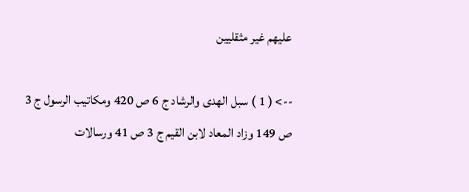عليهم غير مثقليين

--> ( 1 ) سبل الهدى والرشاد ج 6 ص 420 ومكاتيب الرسول ج 3 ص 149 وزاد المعاد لابن القيم ج 3 ص 41 ورسالات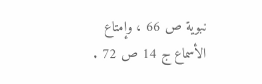نبوية ص 66 ، وإمتاع الأسماع ج 14 ص 72 .